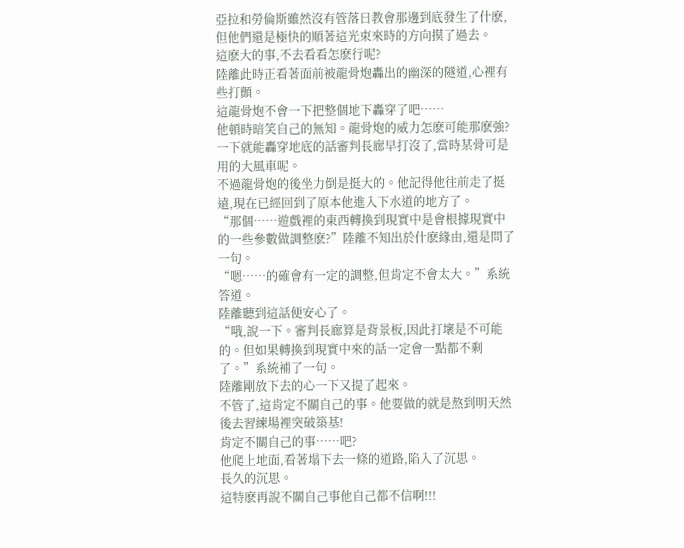亞拉和勞倫斯雖然沒有管落日教會那邊到底發生了什麽,但他們還是極快的順著這光束來時的方向摸了過去。
這麽大的事,不去看看怎麽行呢?
陸離此時正看著面前被龍骨炮轟出的幽深的隧道,心裡有些打顫。
這龍骨炮不會一下把整個地下轟穿了吧……
他頓時暗笑自己的無知。龍骨炮的威力怎麽可能那麽強?一下就能轟穿地底的話審判長廊早打沒了,當時某骨可是用的大風車呢。
不過龍骨炮的後坐力倒是挺大的。他記得他往前走了挺遠,現在已經回到了原本他進入下水道的地方了。
“那個……遊戲裡的東西轉換到現實中是會根據現實中的一些參數做調整麽?”陸離不知出於什麽緣由,還是問了一句。
“嗯……的確會有一定的調整,但肯定不會太大。”系統答道。
陸離聽到這話便安心了。
“哦,說一下。審判長廊算是背景板,因此打壞是不可能的。但如果轉換到現實中來的話一定會一點都不剩了。”系統補了一句。
陸離剛放下去的心一下又提了起來。
不管了,這肯定不關自己的事。他要做的就是熬到明天然後去習練場裡突破築基!
肯定不關自己的事……吧?
他爬上地面,看著塌下去一條的道路,陷入了沉思。
長久的沉思。
這特麽再說不關自己事他自己都不信啊!!!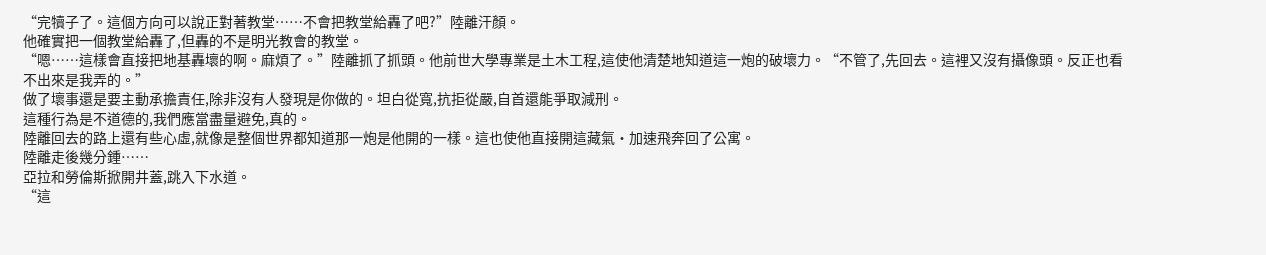“完犢子了。這個方向可以說正對著教堂……不會把教堂給轟了吧?”陸離汗顏。
他確實把一個教堂給轟了,但轟的不是明光教會的教堂。
“嗯……這樣會直接把地基轟壞的啊。麻煩了。”陸離抓了抓頭。他前世大學專業是土木工程,這使他清楚地知道這一炮的破壞力。“不管了,先回去。這裡又沒有攝像頭。反正也看不出來是我弄的。”
做了壞事還是要主動承擔責任,除非沒有人發現是你做的。坦白從寬,抗拒從嚴,自首還能爭取減刑。
這種行為是不道德的,我們應當盡量避免,真的。
陸離回去的路上還有些心虛,就像是整個世界都知道那一炮是他開的一樣。這也使他直接開這藏氣·加速飛奔回了公寓。
陸離走後幾分鍾……
亞拉和勞倫斯掀開井蓋,跳入下水道。
“這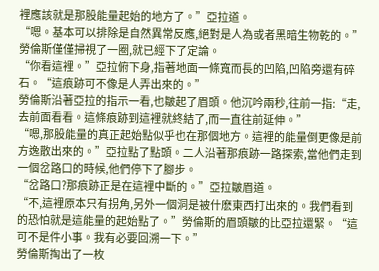裡應該就是那股能量起始的地方了。”亞拉道。
“嗯。基本可以排除是自然異常反應,絕對是人為或者黑暗生物乾的。”勞倫斯僅僅掃視了一圈,就已經下了定論。
“你看這裡。”亞拉俯下身,指著地面一條寬而長的凹陷,凹陷旁還有碎石。“這痕跡可不像是人弄出來的。”
勞倫斯沿著亞拉的指示一看,也皺起了眉頭。他沉吟兩秒,往前一指:“走,去前面看看。這條痕跡到這裡就終結了,而一直往前延伸。”
“嗯,那股能量的真正起始點似乎也在那個地方。這裡的能量倒更像是前方逸散出來的。”亞拉點了點頭。二人沿著那痕跡一路探索,當他們走到一個岔路口的時候,他們停下了腳步。
“岔路口?那痕跡正是在這裡中斷的。”亞拉皺眉道。
“不,這裡原本只有拐角,另外一個洞是被什麽東西打出來的。我們看到的恐怕就是這能量的起始點了。”勞倫斯的眉頭皺的比亞拉還緊。“這可不是件小事。我有必要回溯一下。”
勞倫斯掏出了一枚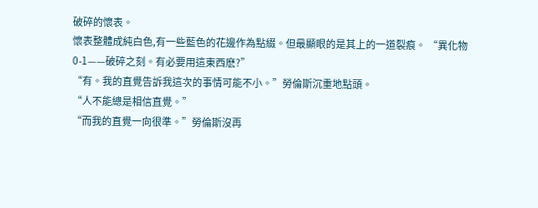破碎的懷表。
懷表整體成純白色,有一些藍色的花邊作為點綴。但最顯眼的是其上的一道裂痕。 “異化物0-1——破碎之刻。有必要用這東西麽?”
“有。我的直覺告訴我這次的事情可能不小。”勞倫斯沉重地點頭。
“人不能總是相信直覺。”
“而我的直覺一向很準。”勞倫斯沒再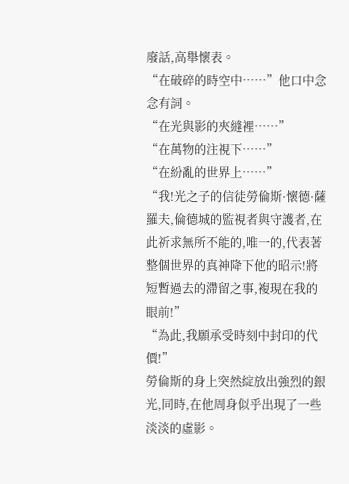廢話,高舉懷表。
“在破碎的時空中……”他口中念念有詞。
“在光與影的夾縫裡……”
“在萬物的注視下……”
“在紛亂的世界上……”
“我!光之子的信徒勞倫斯·懷德·薩羅夫,倫德城的監視者與守護者,在此祈求無所不能的,唯一的,代表著整個世界的真神降下他的昭示!將短暫過去的滯留之事,複現在我的眼前!”
“為此,我願承受時刻中封印的代價!”
勞倫斯的身上突然綻放出強烈的銀光,同時,在他周身似乎出現了一些淡淡的虛影。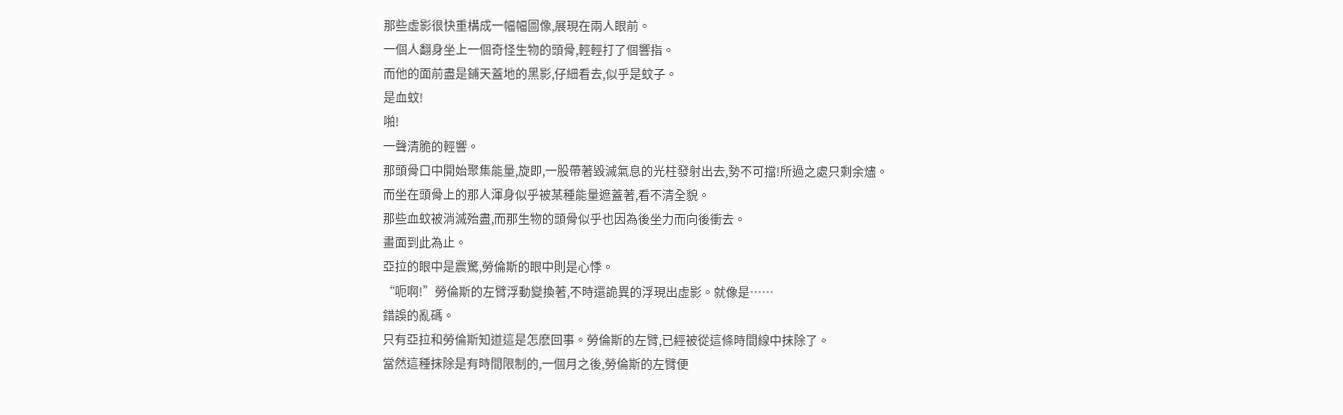那些虛影很快重構成一幅幅圖像,展現在兩人眼前。
一個人翻身坐上一個奇怪生物的頭骨,輕輕打了個響指。
而他的面前盡是鋪天蓋地的黑影,仔細看去,似乎是蚊子。
是血蚊!
啪!
一聲清脆的輕響。
那頭骨口中開始聚集能量,旋即,一股帶著毀滅氣息的光柱發射出去,勢不可擋!所過之處只剩余燼。
而坐在頭骨上的那人渾身似乎被某種能量遮蓋著,看不清全貌。
那些血蚊被消滅殆盡,而那生物的頭骨似乎也因為後坐力而向後衝去。
畫面到此為止。
亞拉的眼中是震驚,勞倫斯的眼中則是心悸。
“呃啊!”勞倫斯的左臂浮動變換著,不時還詭異的浮現出虛影。就像是……
錯誤的亂碼。
只有亞拉和勞倫斯知道這是怎麽回事。勞倫斯的左臂,已經被從這條時間線中抹除了。
當然這種抹除是有時間限制的,一個月之後,勞倫斯的左臂便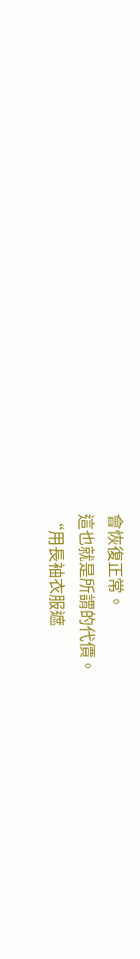會恢復正常。
這也就是所謂的代價。
“用長袖衣服遮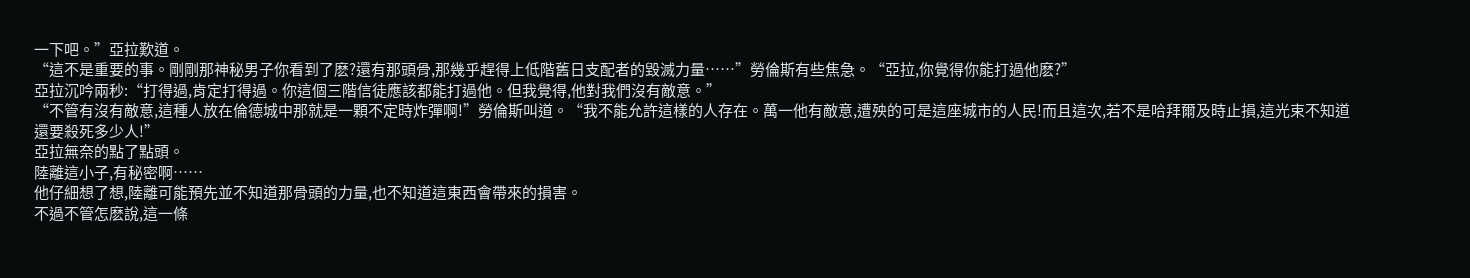一下吧。”亞拉歎道。
“這不是重要的事。剛剛那神秘男子你看到了麽?還有那頭骨,那幾乎趕得上低階舊日支配者的毀滅力量……”勞倫斯有些焦急。“亞拉,你覺得你能打過他麽?”
亞拉沉吟兩秒:“打得過,肯定打得過。你這個三階信徒應該都能打過他。但我覺得,他對我們沒有敵意。”
“不管有沒有敵意,這種人放在倫德城中那就是一顆不定時炸彈啊!”勞倫斯叫道。“我不能允許這樣的人存在。萬一他有敵意,遭殃的可是這座城市的人民!而且這次,若不是哈拜爾及時止損,這光束不知道還要殺死多少人!”
亞拉無奈的點了點頭。
陸離這小子,有秘密啊……
他仔細想了想,陸離可能預先並不知道那骨頭的力量,也不知道這東西會帶來的損害。
不過不管怎麽說,這一條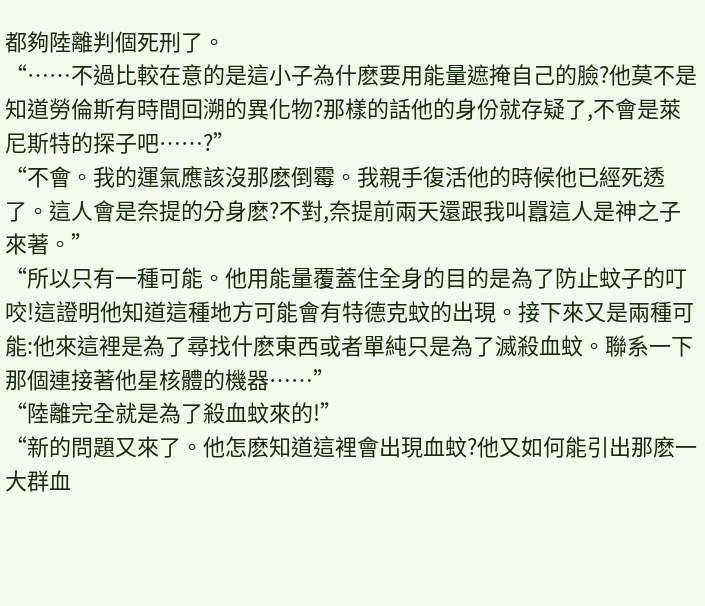都夠陸離判個死刑了。
“……不過比較在意的是這小子為什麽要用能量遮掩自己的臉?他莫不是知道勞倫斯有時間回溯的異化物?那樣的話他的身份就存疑了,不會是萊尼斯特的探子吧……?”
“不會。我的運氣應該沒那麽倒霉。我親手復活他的時候他已經死透了。這人會是奈提的分身麽?不對,奈提前兩天還跟我叫囂這人是神之子來著。”
“所以只有一種可能。他用能量覆蓋住全身的目的是為了防止蚊子的叮咬!這證明他知道這種地方可能會有特德克蚊的出現。接下來又是兩種可能:他來這裡是為了尋找什麽東西或者單純只是為了滅殺血蚊。聯系一下那個連接著他星核體的機器……”
“陸離完全就是為了殺血蚊來的!”
“新的問題又來了。他怎麽知道這裡會出現血蚊?他又如何能引出那麽一大群血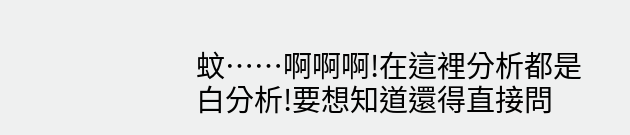蚊……啊啊啊!在這裡分析都是白分析!要想知道還得直接問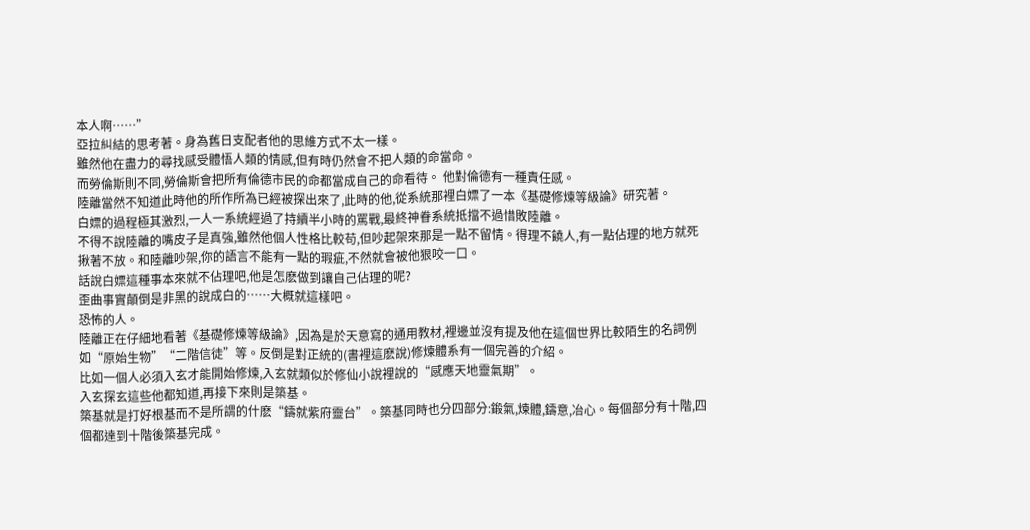本人啊……”
亞拉糾結的思考著。身為舊日支配者他的思維方式不太一樣。
雖然他在盡力的尋找感受體悟人類的情感,但有時仍然會不把人類的命當命。
而勞倫斯則不同,勞倫斯會把所有倫德市民的命都當成自己的命看待。 他對倫德有一種責任感。
陸離當然不知道此時他的所作所為已經被探出來了,此時的他,從系統那裡白嫖了一本《基礎修煉等級論》研究著。
白嫖的過程極其激烈,一人一系統經過了持續半小時的罵戰,最終神眷系統抵擋不過惜敗陸離。
不得不說陸離的嘴皮子是真強,雖然他個人性格比較苟,但吵起架來那是一點不留情。得理不饒人,有一點佔理的地方就死揪著不放。和陸離吵架,你的語言不能有一點的瑕疵,不然就會被他狠咬一口。
話說白嫖這種事本來就不佔理吧,他是怎麽做到讓自己佔理的呢?
歪曲事實顛倒是非黑的說成白的……大概就這樣吧。
恐怖的人。
陸離正在仔細地看著《基礎修煉等級論》,因為是於天意寫的通用教材,裡邊並沒有提及他在這個世界比較陌生的名詞例如“原始生物”“二階信徒”等。反倒是對正統的(書裡這麽說)修煉體系有一個完善的介紹。
比如一個人必須入玄才能開始修煉,入玄就類似於修仙小說裡說的“感應天地靈氣期”。
入玄探玄這些他都知道,再接下來則是築基。
築基就是打好根基而不是所謂的什麽“鑄就紫府靈台”。築基同時也分四部分:鍛氣,煉體,鑄意,冶心。每個部分有十階,四個都達到十階後築基完成。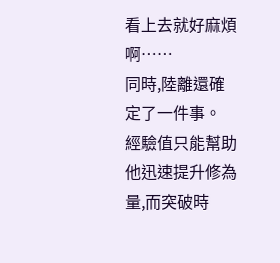看上去就好麻煩啊……
同時,陸離還確定了一件事。
經驗值只能幫助他迅速提升修為量,而突破時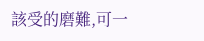該受的磨難,可一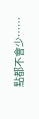點都不會少……